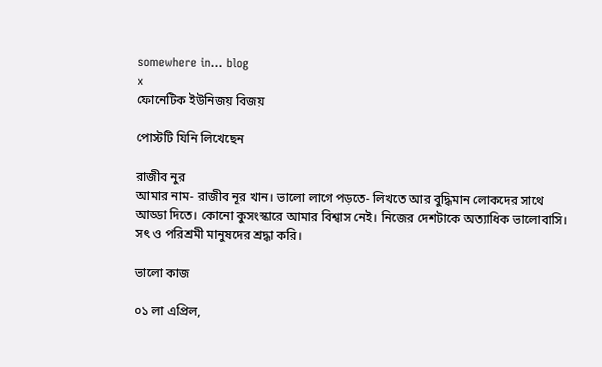somewhere in... blog
x
ফোনেটিক ইউনিজয় বিজয়

পোস্টটি যিনি লিখেছেন

রাজীব নুর
আমার নাম- রাজীব নূর খান। ভালো লাগে পড়তে- লিখতে আর বুদ্ধিমান লোকদের সাথে আড্ডা দিতে। কোনো কুসংস্কারে আমার বিশ্বাস নেই। নিজের দেশটাকে অত্যাধিক ভালোবাসি। সৎ ও পরিশ্রমী মানুষদের শ্রদ্ধা করি।

ভালো কাজ

০১ লা এপ্রিল,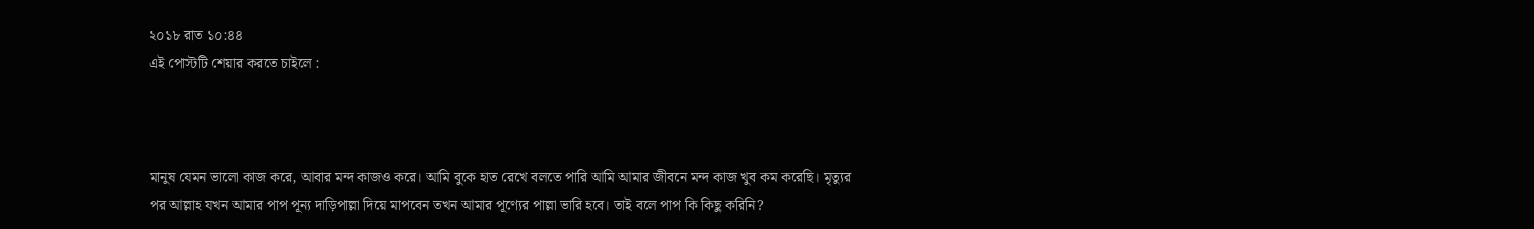২০১৮ রাত ১০:৪৪
এই পোস্টটি শেয়ার করতে চাইলে :



মানুষ যেমন ভালো কাজ করে, আবার মন্দ কাজও করে। আমি বুকে হাত রেখে বলতে পারি আমি আমার জীবনে মন্দ কাজ খুব কম করেছি। মৃত্যুর পর আল্লাহ যখন আমার পাপ পূন্য দাড়িপাল্লা দিয়ে মাপবেন তখন আমার পূণ্যের পাল্লা ভারি হবে। তাই বলে পাপ কি কিছু করিনি?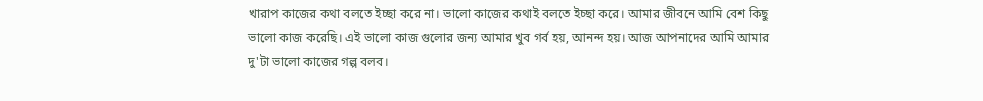খারাপ কাজের কথা বলতে ইচ্ছা করে না। ভালো কাজের কথাই বলতে ইচ্ছা করে। আমার জীবনে আমি বেশ কিছু ভালো কাজ করেছি। এই ভালো কাজ গুলোর জন্য আমার খুব গর্ব হয়, আনন্দ হয়। আজ আপনাদের আমি আমার দু'টা ভালো কাজের গল্প বলব।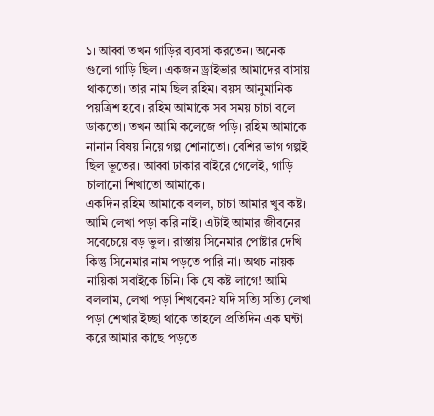১। আব্বা তখন গাড়ির ব্যবসা করতেন। অনেক গুলো গাড়ি ছিল। একজন ড্রাইভার আমাদের বাসায় থাকতো। তার নাম ছিল রহিম। বয়স আনুমানিক পয়ত্রিশ হবে। রহিম আমাকে সব সময় চাচা বলে ডাকতো। তখন আমি কলেজে পড়ি। রহিম আমাকে নানান বিষয় নিয়ে গল্প শোনাতো। বেশির ভাগ গল্পই ছিল ভূতের। আব্বা ঢাকার বাইরে গেলেই, গাড়ি চালানো শিখাতো আমাকে।
একদিন রহিম আমাকে বলল, চাচা আমার খুব কষ্ট। আমি লেখা পড়া করি নাই। এটাই আমার জীবনের সবেচেয়ে বড় ভুল। রাস্তায় সিনেমার পোষ্টার দেখি কিন্তু সিনেমার নাম পড়তে পারি না। অথচ নায়ক নায়িকা সবাইকে চিনি। কি যে কষ্ট লাগে! আমি বললাম, লেখা পড়া শিখবেন? যদি সত্যি সত্যি লেখা পড়া শেখার ইচ্ছা থাকে তাহলে প্রতিদিন এক ঘন্টা করে আমার কাছে পড়তে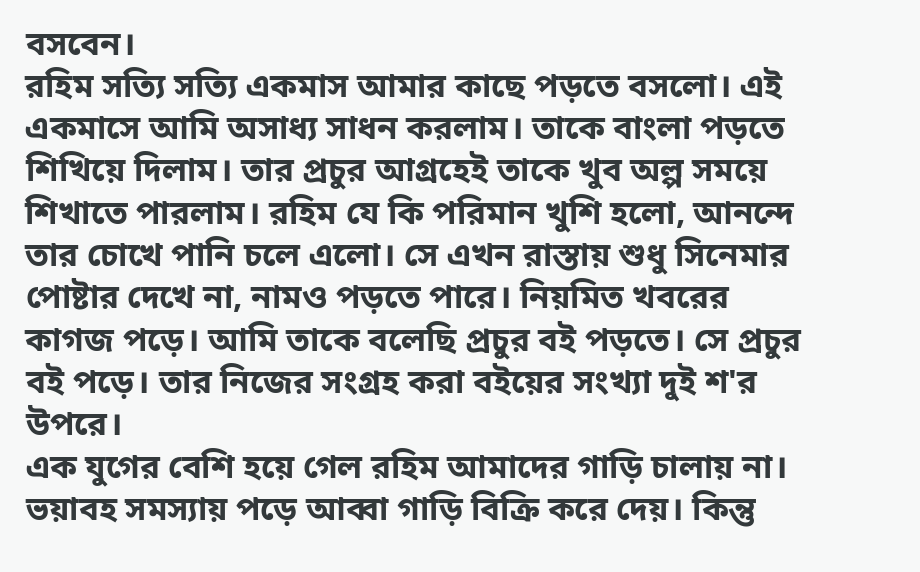বসবেন।
রহিম সত্যি সত্যি একমাস আমার কাছে পড়তে বসলো। এই একমাসে আমি অসাধ্য সাধন করলাম। তাকে বাংলা পড়তে শিখিয়ে দিলাম। তার প্রচুর আগ্রহেই তাকে খুব অল্প সময়ে শিখাতে পারলাম। রহিম যে কি পরিমান খুশি হলো, আনন্দে তার চোখে পানি চলে এলো। সে এখন রাস্তায় শুধু সিনেমার পোষ্টার দেখে না, নামও পড়তে পারে। নিয়মিত খবরের কাগজ পড়ে। আমি তাকে বলেছি প্রচুর বই পড়তে। সে প্রচুর বই পড়ে। তার নিজের সংগ্রহ করা বইয়ের সংখ্যা দুই শ'র উপরে।
এক যুগের বেশি হয়ে গেল রহিম আমাদের গাড়ি চালায় না। ভয়াবহ সমস্যায় পড়ে আব্বা গাড়ি বিক্রি করে দেয়। কিন্তু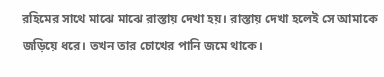রহিমের সাথে মাঝে মাঝে রাস্তায় দেখা হয়। রাস্তায় দেখা হলেই সে আমাকে জড়িয়ে ধরে। তখন তার চোখের পানি জমে থাকে।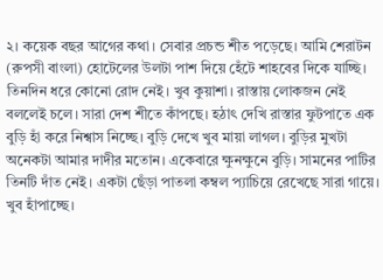২। কয়েক বছর আগের কথা। সেবার প্রচন্ড শীত পড়েছে। আমি শেরাটন (রুপসী বাংলা) হোটেলের উলটা পাশ দিয়ে হেঁটে শাহবের দিকে যাচ্ছি। তিনদিন ধরে কোনো রোদ নেই। খুব কুয়াশা। রাস্তায় লোকজন নেই বললেই চলে। সারা দেশ শীতে কাঁপছে। হঠাৎ দেখি রাস্তার ফুটপাতে এক বুড়ি হাঁ করে নিশ্বাস নিচ্ছে। বুড়ি দেখে খুব মায়া লাগল। বুড়ির মুখটা অনেকটা আমার দাদীর মতোন। একেবারে ক্ষুনক্ষুনে বুড়ি। সামনের পাটির তিনটি দাঁত নেই। একটা ছেঁড়া পাতলা কম্বল প্যাচিয়ে রেখেছে সারা গায়ে। খুব হাঁপাচ্ছে।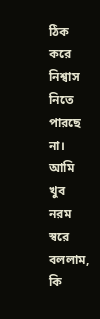ঠিক করে নিশ্বাস নিতে পারছে না। আমি খুব নরম স্বরে বললাম, কি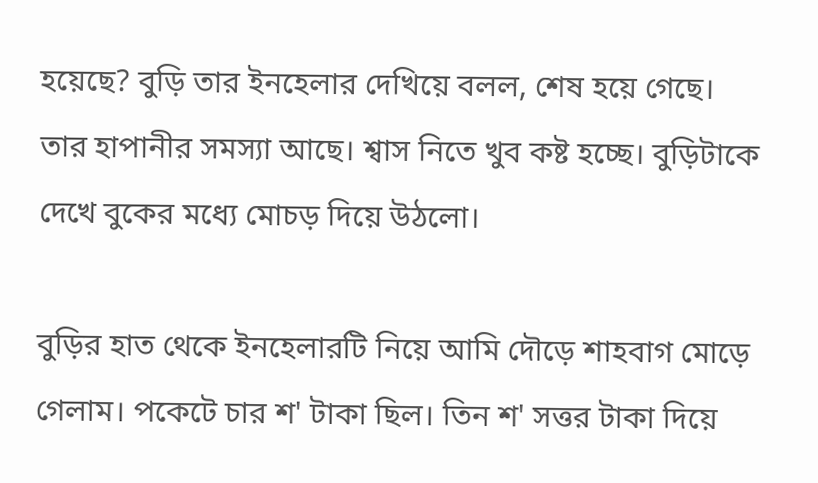হয়েছে? বুড়ি তার ইনহেলার দেখিয়ে বলল, শেষ হয়ে গেছে। তার হাপানীর সমস্যা আছে। শ্বাস নিতে খুব কষ্ট হচ্ছে। বুড়িটাকে দেখে বুকের মধ্যে মোচড় দিয়ে উঠলো।

বুড়ির হাত থেকে ইনহেলারটি নিয়ে আমি দৌড়ে শাহবাগ মোড়ে গেলাম। পকেটে চার শ' টাকা ছিল। তিন শ' সত্তর টাকা দিয়ে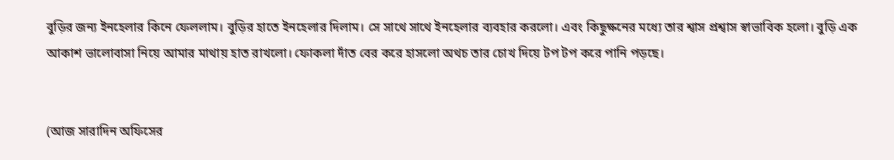বুড়ির জন্য ইনহেলার কিনে ফেললাম। বুড়ির হাতে ইনহেলার দিলাম। সে সাথে সাথে ইনহেলার ব্যবহার করলো। এবং কিছুক্ষনের মধ্যে তার শ্বাস প্রশ্বাস স্বাভাবিক হলো। বুড়ি এক আকাশ ভালোবাসা নিয়ে আমার মাথায় হাত রাখলো। ফোকলা দাঁত বের করে হাসলো অথচ তার চোখ দিয়ে টপ টপ করে পানি পড়ছে।


(আজ সারাদিন অফিসের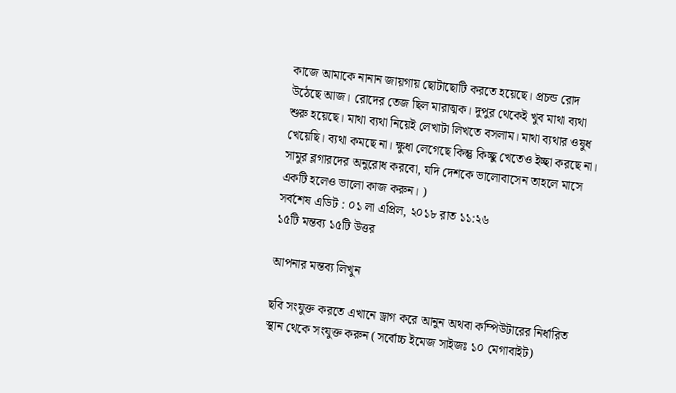কাজে আমাকে নানান জায়গায় ছোটাছোটি করতে হয়েছে। প্রচন্ড রোদ উঠেছে আজ। রোদের তেজ ছিল মারাত্মক। দুপুর থেকেই খুব মাথা ব্যথা শুরু হয়েছে। মাথা ব্যথা নিয়েই লেখাটা লিখতে বসলাম। মাথা ব্যথার ওষুধ খেয়েছি। ব্যথা কমছে না। ক্ষুধা লেগেছে কিন্তু কিচ্ছু খেতেও ইচ্ছা করছে না। সামুর ব্লগারদের অনুরোধ করবো, যদি দেশকে ভালোবাসেন তাহলে মাসে একটি হলেও ভালো কাজ করুন। )
সর্বশেষ এডিট : ০১ লা এপ্রিল, ২০১৮ রাত ১১:২৬
১৫টি মন্তব্য ১৫টি উত্তর

আপনার মন্তব্য লিখুন

ছবি সংযুক্ত করতে এখানে ড্রাগ করে আনুন অথবা কম্পিউটারের নির্ধারিত স্থান থেকে সংযুক্ত করুন (সর্বোচ্চ ইমেজ সাইজঃ ১০ মেগাবাইট)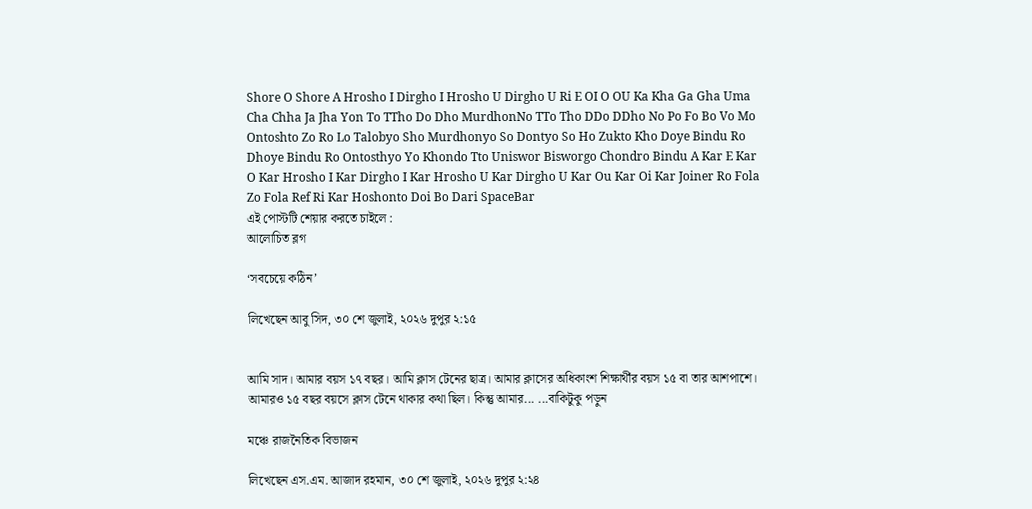Shore O Shore A Hrosho I Dirgho I Hrosho U Dirgho U Ri E OI O OU Ka Kha Ga Gha Uma Cha Chha Ja Jha Yon To TTho Do Dho MurdhonNo TTo Tho DDo DDho No Po Fo Bo Vo Mo Ontoshto Zo Ro Lo Talobyo Sho Murdhonyo So Dontyo So Ho Zukto Kho Doye Bindu Ro Dhoye Bindu Ro Ontosthyo Yo Khondo Tto Uniswor Bisworgo Chondro Bindu A Kar E Kar O Kar Hrosho I Kar Dirgho I Kar Hrosho U Kar Dirgho U Kar Ou Kar Oi Kar Joiner Ro Fola Zo Fola Ref Ri Kar Hoshonto Doi Bo Dari SpaceBar
এই পোস্টটি শেয়ার করতে চাইলে :
আলোচিত ব্লগ

‘সবচেয়ে কঠিন’

লিখেছেন আবু সিদ, ৩০ শে জুলাই, ২০২৬ দুপুর ২:১৫


আমি সাদ। আমার বয়স ১৭ বছর। আমি ক্লাস টেনের ছাত্র। আমার ক্লাসের অধিকাংশ শিক্ষার্থীর বয়স ১৫ বা তার আশপাশে। আমারও ১৫ বছর বয়সে ক্লাস টেনে থাকার কথা ছিল। কিন্তু আমার... ...বাকিটুকু পড়ুন

মঞ্চে রাজনৈতিক বিভাজন

লিখেছেন এস.এম. আজাদ রহমান, ৩০ শে জুলাই, ২০২৬ দুপুর ২:২৪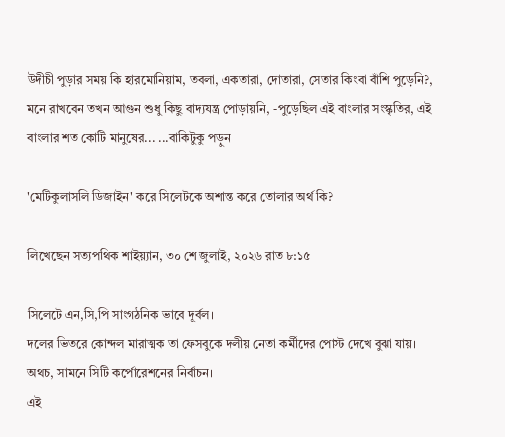উদীচী পুড়ার সময় কি হারমোনিয়াম, তবলা, একতারা, দোতারা, সেতার কিংবা বাঁশি পুড়েনি?, মনে রাখবেন তখন আগুন শুধু কিছু বাদ্যযন্ত্র পোড়ায়নি, -পুড়েছিল এই বাংলার সংস্কৃতির, এই বাংলার শত কোটি মানুষের... ...বাকিটুকু পড়ুন

'মেটিকুলাসলি ডিজাইন' করে সিলেটকে অশান্ত করে তোলার অর্থ কি?

লিখেছেন সত্যপথিক শাইয়্যান, ৩০ শে জুলাই, ২০২৬ রাত ৮:১৫

সিলেটে এন,সি,পি সাংগঠনিক ভাবে দূর্বল।
দলের ভিতরে কোন্দল মারাত্মক তা ফেসবুকে দলীয় নেতা কর্মীদের পোস্ট দেখে বুঝা যায়।
অথচ, সামনে সিটি কর্পোরেশনের নির্বাচন।
এই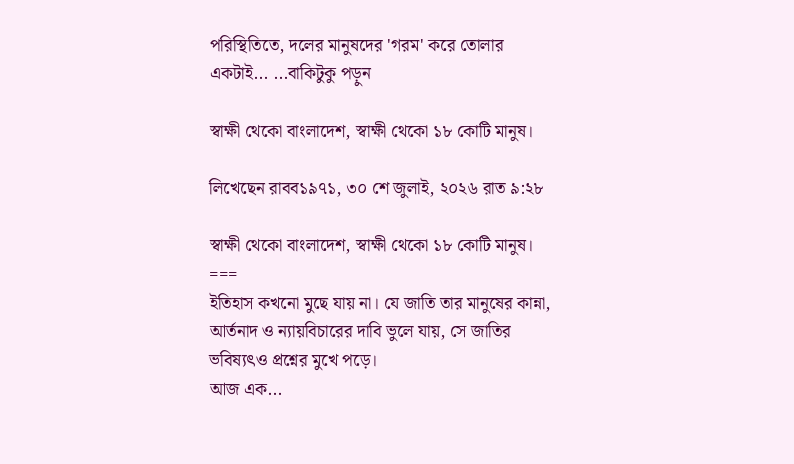পরিস্থিতিতে, দলের মানুষদের 'গরম' করে তোলার একটাই... ...বাকিটুকু পড়ুন

স্বাক্ষী থেকো বাংলাদেশ, স্বাক্ষী থেকো ১৮ কোটি মানুষ।

লিখেছেন রাবব১৯৭১, ৩০ শে জুলাই, ২০২৬ রাত ৯:২৮

স্বাক্ষী থেকো বাংলাদেশ, স্বাক্ষী থেকো ১৮ কোটি মানুষ।
===
ইতিহাস কখনো মুছে যায় না। যে জাতি তার মানুষের কান্না, আর্তনাদ ও ন্যায়বিচারের দাবি ভুলে যায়, সে জাতির ভবিষ্যৎও প্রশ্নের মুখে পড়ে।
আজ এক...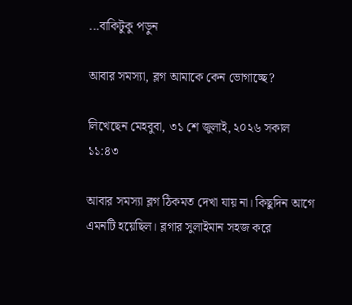...বাকিটুকু পড়ুন

আবার সমস্যা, ব্লগ আমাকে কেন ভোগাচ্ছে?

লিখেছেন মেহবুবা, ৩১ শে জুলাই, ২০২৬ সকাল ১১:৪৩

আবার সমস্যা ব্লগ ঠিকমত দেখা যায় না। কিছুদিন আগে এমনটি হয়েছিল। ব্লগার সুলাইমান সহজ করে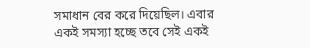সমাধান বের করে দিয়েছিল। এবার একই সমস্যা হচ্ছে তবে সেই একই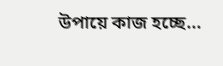উপায়ে কাজ হচ্ছে...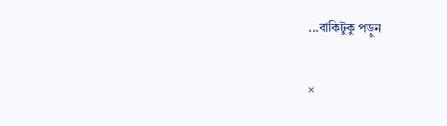...বাকিটুকু পড়ুন

×